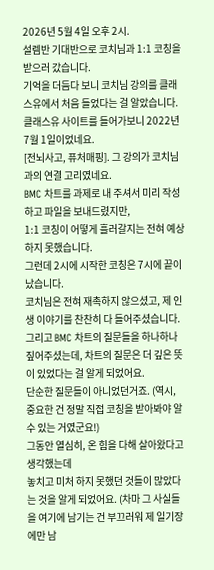2026년 5월 4일 오후 2시.
설렘반 기대반으로 코치님과 1:1 코칭을 받으러 갔습니다.
기억을 더듬다 보니 코치님 강의를 클래스유에서 처음 들었다는 걸 알았습니다.
클래스유 사이트를 들어가보니 2022년 7월 1일이었네요.
[전뇌사고, 퓨처매핑]. 그 강의가 코치님과의 연결 고리였네요.
BMC 차트를 과제로 내 주셔서 미리 작성하고 파일을 보내드렸지만,
1:1 코칭이 어떻게 흘러갈지는 전혀 예상하지 못했습니다.
그런데 2시에 시작한 코칭은 7시에 끝이 났습니다.
코치님은 전혀 재촉하지 않으셨고, 제 인생 이야기를 찬찬히 다 들어주셨습니다.
그리고 BMC 차트의 질문들을 하나하나 짚어주셨는데, 차트의 질문은 더 깊은 뜻이 있었다는 걸 알게 되었어요.
단순한 질문들이 아니었던거죠. (역시, 중요한 건 정말 직접 코칭을 받아봐야 알 수 있는 거였군요!)
그동안 열심히, 온 힘을 다해 살아왔다고 생각했는데
놓치고 미처 하지 못했던 것들이 많았다는 것을 알게 되었어요. (차마 그 사실들을 여기에 남기는 건 부끄러워 제 일기장에만 남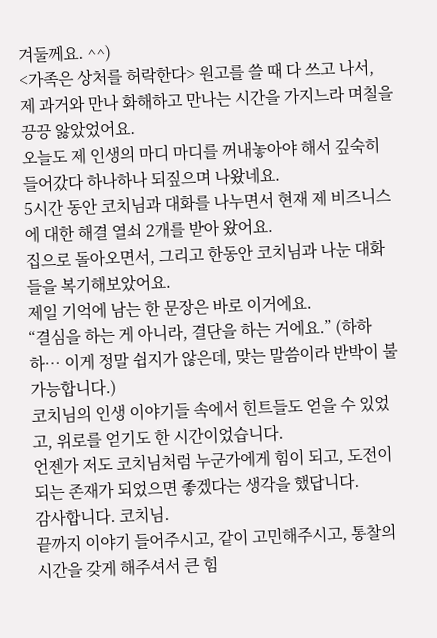겨둘께요. ^^)
<가족은 상처를 허락한다> 원고를 쓸 때 다 쓰고 나서, 제 과거와 만나 화해하고 만나는 시간을 가지느라 며칠을 끙끙 앓았었어요.
오늘도 제 인생의 마디 마디를 꺼내놓아야 해서 깊숙히 들어갔다 하나하나 되짚으며 나왔네요.
5시간 동안 코치님과 대화를 나누면서 현재 제 비즈니스에 대한 해결 열쇠 2개를 받아 왔어요.
집으로 돌아오면서, 그리고 한동안 코치님과 나눈 대화들을 복기해보았어요.
제일 기억에 남는 한 문장은 바로 이거에요.
“결심을 하는 게 아니라, 결단을 하는 거에요.” (하하하… 이게 정말 쉽지가 않은데, 맞는 말씀이라 반박이 불가능합니다.)
코치님의 인생 이야기들 속에서 힌트들도 얻을 수 있었고, 위로를 얻기도 한 시간이었습니다.
언젠가 저도 코치님처럼 누군가에게 힘이 되고, 도전이 되는 존재가 되었으면 좋겠다는 생각을 했답니다.
감사합니다. 코치님.
끝까지 이야기 들어주시고, 같이 고민해주시고, 통찰의 시간을 갖게 해주셔서 큰 힘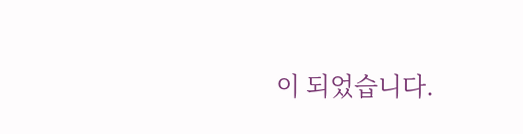이 되었습니다.